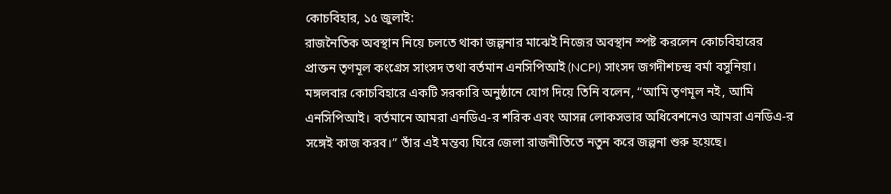কোচবিহার, ১৫ জুলাই:
রাজনৈতিক অবস্থান নিয়ে চলতে থাকা জল্পনার মাঝেই নিজের অবস্থান স্পষ্ট করলেন কোচবিহারের প্রাক্তন তৃণমূল কংগ্রেস সাংসদ তথা বর্তমান এনসিপিআই (NCPI) সাংসদ জগদীশচন্দ্র বর্মা বসুনিয়া। মঙ্গলবার কোচবিহারে একটি সরকারি অনুষ্ঠানে যোগ দিয়ে তিনি বলেন, “আমি তৃণমূল নই, আমি এনসিপিআই। বর্তমানে আমরা এনডিএ-র শরিক এবং আসন্ন লোকসভার অধিবেশনেও আমরা এনডিএ-র সঙ্গেই কাজ করব।” তাঁর এই মন্তব্য ঘিরে জেলা রাজনীতিতে নতুন করে জল্পনা শুরু হয়েছে।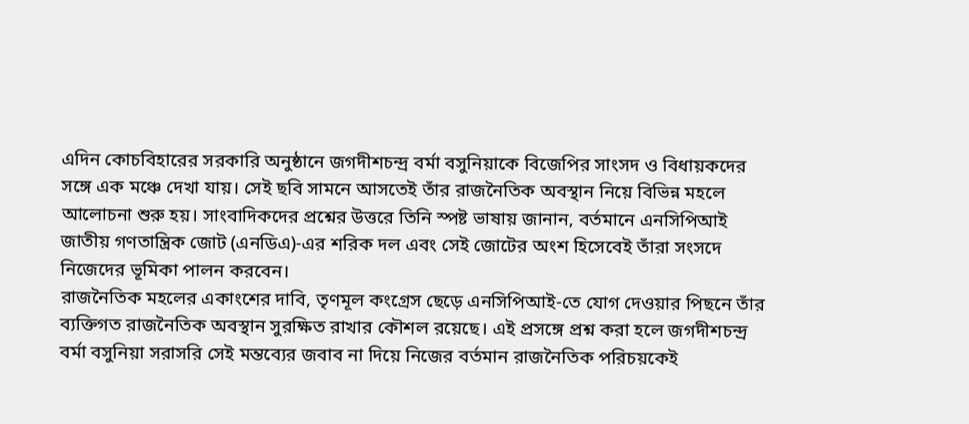এদিন কোচবিহারের সরকারি অনুষ্ঠানে জগদীশচন্দ্র বর্মা বসুনিয়াকে বিজেপির সাংসদ ও বিধায়কদের সঙ্গে এক মঞ্চে দেখা যায়। সেই ছবি সামনে আসতেই তাঁর রাজনৈতিক অবস্থান নিয়ে বিভিন্ন মহলে আলোচনা শুরু হয়। সাংবাদিকদের প্রশ্নের উত্তরে তিনি স্পষ্ট ভাষায় জানান, বর্তমানে এনসিপিআই জাতীয় গণতান্ত্রিক জোট (এনডিএ)-এর শরিক দল এবং সেই জোটের অংশ হিসেবেই তাঁরা সংসদে নিজেদের ভূমিকা পালন করবেন।
রাজনৈতিক মহলের একাংশের দাবি, তৃণমূল কংগ্রেস ছেড়ে এনসিপিআই-তে যোগ দেওয়ার পিছনে তাঁর ব্যক্তিগত রাজনৈতিক অবস্থান সুরক্ষিত রাখার কৌশল রয়েছে। এই প্রসঙ্গে প্রশ্ন করা হলে জগদীশচন্দ্র বর্মা বসুনিয়া সরাসরি সেই মন্তব্যের জবাব না দিয়ে নিজের বর্তমান রাজনৈতিক পরিচয়কেই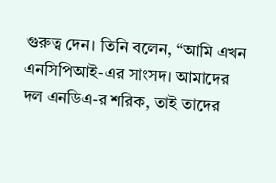গুরুত্ব দেন। তিনি বলেন, “আমি এখন এনসিপিআই-এর সাংসদ। আমাদের দল এনডিএ-র শরিক, তাই তাদের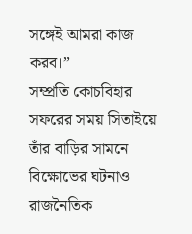সঙ্গেই আমরা কাজ করব।”
সম্প্রতি কোচবিহার সফরের সময় সিতাইয়ে তাঁর বাড়ির সামনে বিক্ষোভের ঘটনাও রাজনৈতিক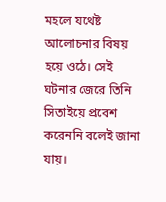মহলে যথেষ্ট আলোচনার বিষয় হয়ে ওঠে। সেই ঘটনার জেরে তিনি সিতাইয়ে প্রবেশ করেননি বলেই জানা যায়।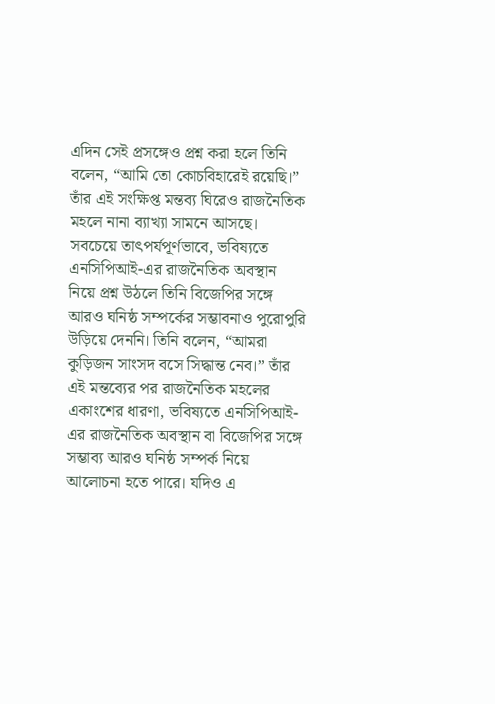এদিন সেই প্রসঙ্গেও প্রশ্ন করা হলে তিনি বলেন, “আমি তো কোচবিহারেই রয়েছি।” তাঁর এই সংক্ষিপ্ত মন্তব্য ঘিরেও রাজনৈতিক মহলে নানা ব্যাখ্যা সামনে আসছে।
সবচেয়ে তাৎপর্যপূর্ণভাবে, ভবিষ্যতে এনসিপিআই-এর রাজনৈতিক অবস্থান নিয়ে প্রশ্ন উঠলে তিনি বিজেপির সঙ্গে আরও ঘনিষ্ঠ সম্পর্কের সম্ভাবনাও পুরোপুরি উড়িয়ে দেননি। তিনি বলেন, “আমরা কুড়িজন সাংসদ বসে সিদ্ধান্ত নেব।” তাঁর এই মন্তব্যের পর রাজনৈতিক মহলের একাংশের ধারণা, ভবিষ্যতে এনসিপিআই-এর রাজনৈতিক অবস্থান বা বিজেপির সঙ্গে সম্ভাব্য আরও ঘনিষ্ঠ সম্পর্ক নিয়ে আলোচনা হতে পারে। যদিও এ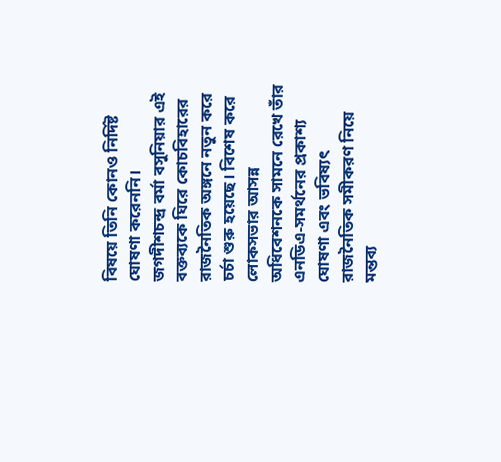বিষয়ে তিনি কোনও নির্দিষ্ট ঘোষণা করেননি।
জগদীশচন্দ্র বর্মা বসুনিয়ার এই বক্তব্যকে ঘিরে কোচবিহারের রাজনৈতিক অঙ্গনে নতুন করে চর্চা শুরু হয়েছে। বিশেষ করে লোকসভার আসন্ন অধিবেশনকে সামনে রেখে তাঁর এনডিএ-সমর্থনের প্রকাশ্য ঘোষণা এবং ভবিষ্যৎ রাজনৈতিক সমীকরণ নিয়ে মন্তব্য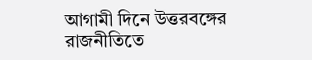আগামী দিনে উত্তরবঙ্গের রাজনীতিতে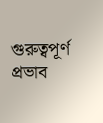গুরুত্বপূর্ণ প্রভাব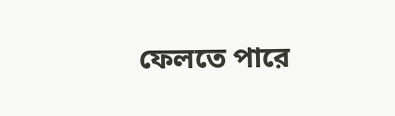ফেলতে পারে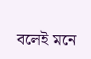বলেই মনে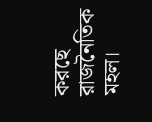করছে রাজনৈতিক মহল।